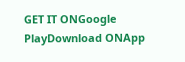GET IT ONGoogle PlayDownload ONApp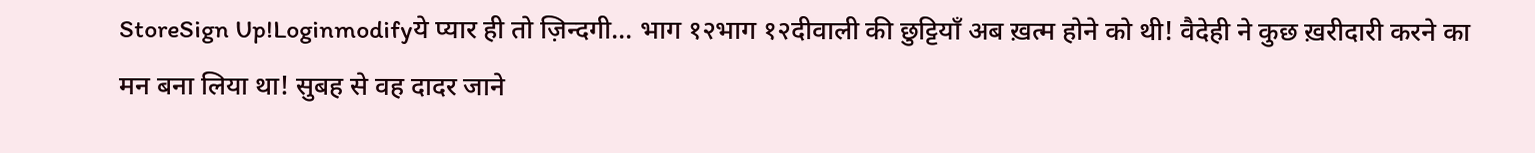StoreSign Up!Loginmodifyये प्यार ही तो ज़िन्दगी... भाग १२भाग १२दीवाली की छुट्टियाँ अब ख़त्म होने को थी! वैदेही ने कुछ ख़रीदारी करने का मन बना लिया था! सुबह से वह दादर जाने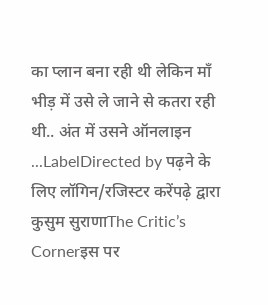का प्लान बना रही थी लेकिन माँ भीड़ में उसे ले जाने से कतरा रही थी.. अंत में उसने ऑनलाइन ...LabelDirected by पढ़ने के लिए लॉगिन/रजिस्टर करेंपढ़े द्वारा कुसुम सुराणाThe Critic’s Cornerइस पर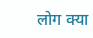लोग क्या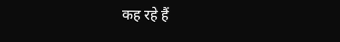कह रहे हैं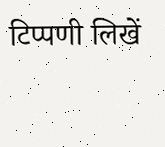टिप्पणी लिखें